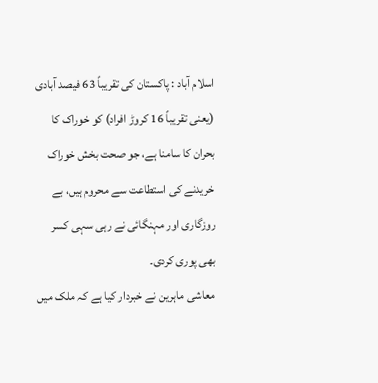اسلام آباد : پاکستان کی تقریباً 63 فیصد آبادی (یعنی تقریباً 16 کروڑ افراد) کو خوراک کا بحران کا سامنا ہے، جو صحت بخش خوراک خریدنے کی استطاعت سے محروم ہیں، بے روزگاری اور مہنگائی نے رہی سہی کسر بھی پوری کردی۔
معاشی ماہرین نے خبردار کیا ہے کہ ملک میں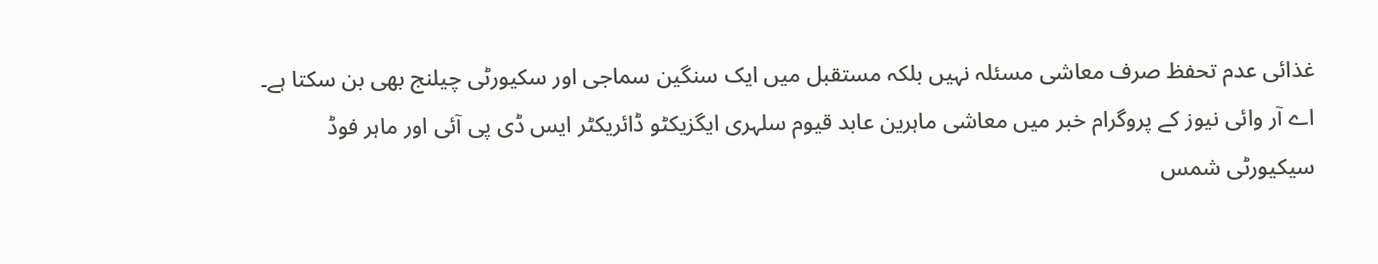غذائی عدم تحفظ صرف معاشی مسئلہ نہیں بلکہ مستقبل میں ایک سنگین سماجی اور سکیورٹی چیلنج بھی بن سکتا ہے۔
اے آر وائی نیوز کے پروگرام خبر میں معاشی ماہرین عابد قیوم سلہری ایگزیکٹو ڈائریکٹر ایس ڈی پی آئی اور ماہر فوڈ سیکیورٹی شمس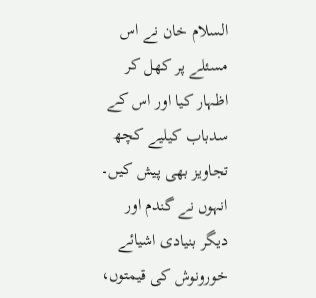السلام خان نے اس مسئلے پر کھل کر اظہار کیا اور اس کے سدباب کیلیے کچھ تجاویز بھی پیش کیں۔
انہوں نے گندم اور دیگر بنیادی اشیائے خورونوش کی قیمتوں،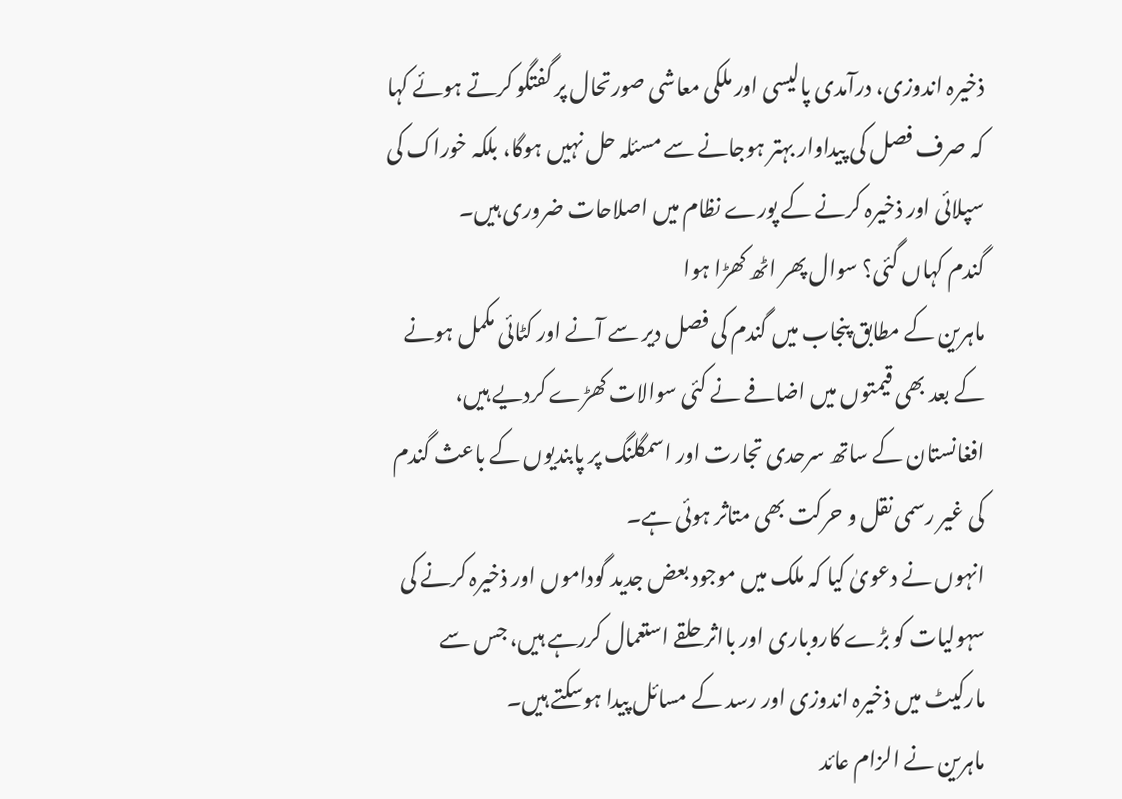ذخیرہ اندوزی، درآمدی پالیسی اور ملکی معاشی صورتحال پر گفتگو کرتے ہوئے کہا کہ صرف فصل کی پیداوار بہتر ہوجانے سے مسئلہ حل نہیں ہوگا، بلکہ خوراک کی سپلائی اور ذخیرہ کرنے کے پورے نظام میں اصلاحات ضروری ہیں۔
گندم کہاں گئی؟ سوال پھر اٹھ کھڑا ہوا
ماہرین کے مطابق پنجاب میں گندم کی فصل دیر سے آنے اور کٹائی مکمل ہونے کے بعد بھی قیمتوں میں اضافے نے کئی سوالات کھڑے کردیے ہیں، افغانستان کے ساتھ سرحدی تجارت اور اسمگلنگ پر پابندیوں کے باعث گندم کی غیر رسمی نقل و حرکت بھی متاثر ہوئی ہے۔
انہوں نے دعویٰ کیا کہ ملک میں موجود بعض جدید گوداموں اور ذخیرہ کرنے کی سہولیات کو بڑے کاروباری اور بااثر حلقے استعمال کررہے ہیں، جس سے مارکیٹ میں ذخیرہ اندوزی اور رسد کے مسائل پیدا ہوسکتے ہیں۔
ماہرین نے الزام عائد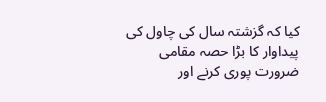کیا کہ گزشتہ سال کی چاول کی پیداوار کا بڑا حصہ مقامی ضرورت پوری کرنے اور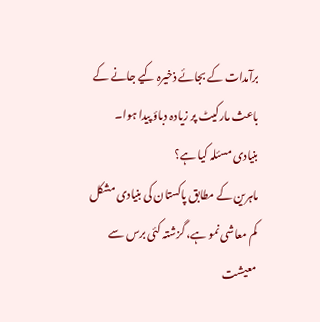برآمدات کے بجائے ذخیرہ کیے جانے کے باعث مارکیٹ پر زیادہ دباؤ پیدا ہوا۔
بنیادی مسئلہ کیا ہے؟
ماہرین کے مطابق پاکستان کی بنیادی مشکل کم معاشی نمو ہے، گزشتہ کئی برس سے معیشت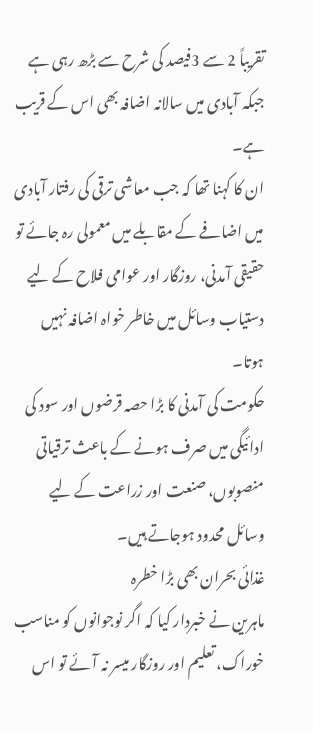تقریباً 2 سے 3فیصد کی شرح سے بڑھ رہی ہے جبکہ آبادی میں سالانہ اضافہ بھی اس کے قریب ہے۔
ان کا کہنا تھا کہ جب معاشی ترقی کی رفتار آبادی میں اضافے کے مقابلے میں معمولی رہ جائے تو حقیقی آمدنی، روزگار اور عوامی فلاح کے لیے دستیاب وسائل میں خاطر خواہ اضافہ نہیں ہوتا۔
حکومت کی آمدنی کا بڑا حصہ قرضوں اور سود کی ادائیگی میں صرف ہونے کے باعث ترقیاتی منصوبوں، صنعت اور زراعت کے لیے وسائل محدود ہوجاتے ہیں۔
غذائی بحران بھی بڑا خطرہ
ماہرین نے خبردار کیا کہ اگر نوجوانوں کو مناسب خوراک، تعلیم اور روزگار میسر نہ آئے تو اس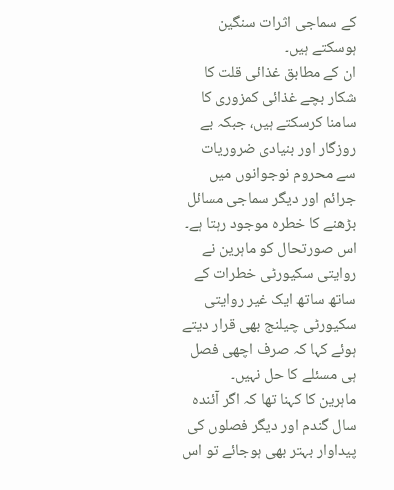کے سماجی اثرات سنگین ہوسکتے ہیں۔
ان کے مطابق غذائی قلت کا شکار بچے غذائی کمزوری کا سامنا کرسکتے ہیں، جبکہ بے روزگار اور بنیادی ضروریات سے محروم نوجوانوں میں جرائم اور دیگر سماجی مسائل بڑھنے کا خطرہ موجود رہتا ہے۔
اس صورتحال کو ماہرین نے روایتی سکیورٹی خطرات کے ساتھ ساتھ ایک غیر روایتی سکیورٹی چیلنج بھی قرار دیتے ہوئے کہا کہ صرف اچھی فصل ہی مسئلے کا حل نہیں۔
ماہرین کا کہنا تھا کہ اگر آئندہ سال گندم اور دیگر فصلوں کی پیداوار بہتر بھی ہوجائے تو اس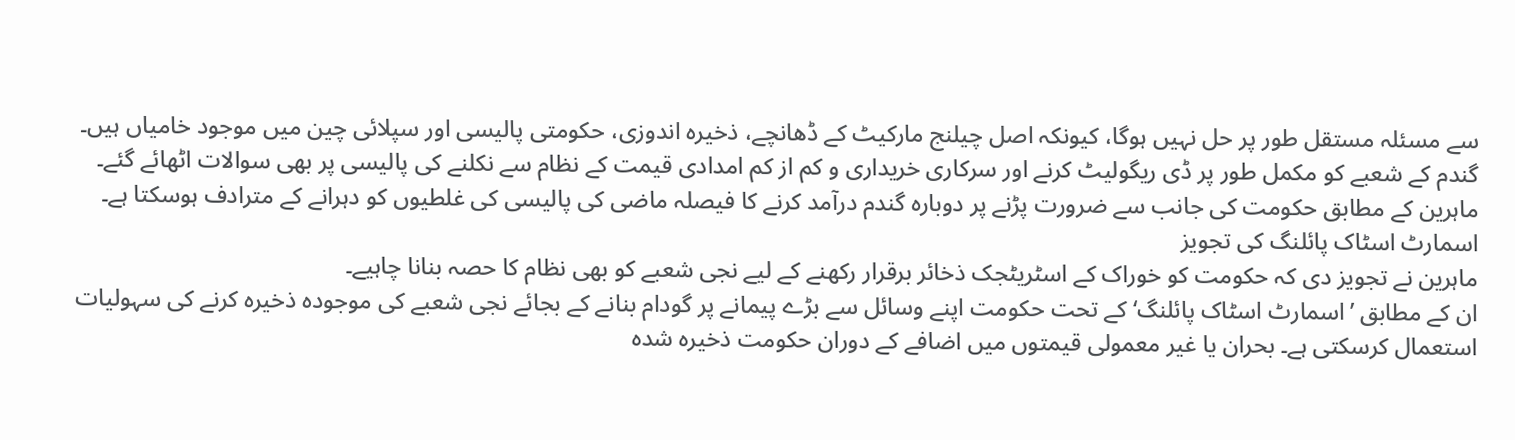سے مسئلہ مستقل طور پر حل نہیں ہوگا، کیونکہ اصل چیلنج مارکیٹ کے ڈھانچے، ذخیرہ اندوزی، حکومتی پالیسی اور سپلائی چین میں موجود خامیاں ہیں۔
گندم کے شعبے کو مکمل طور پر ڈی ریگولیٹ کرنے اور سرکاری خریداری و کم از کم امدادی قیمت کے نظام سے نکلنے کی پالیسی پر بھی سوالات اٹھائے گئے۔
ماہرین کے مطابق حکومت کی جانب سے ضرورت پڑنے پر دوبارہ گندم درآمد کرنے کا فیصلہ ماضی کی پالیسی کی غلطیوں کو دہرانے کے مترادف ہوسکتا ہے۔
اسمارٹ اسٹاک پائلنگ کی تجویز
ماہرین نے تجویز دی کہ حکومت کو خوراک کے اسٹریٹجک ذخائر برقرار رکھنے کے لیے نجی شعبے کو بھی نظام کا حصہ بنانا چاہیے۔
ان کے مطابق ’اسمارٹ اسٹاک پائلنگ‘ کے تحت حکومت اپنے وسائل سے بڑے پیمانے پر گودام بنانے کے بجائے نجی شعبے کی موجودہ ذخیرہ کرنے کی سہولیات استعمال کرسکتی ہے۔ بحران یا غیر معمولی قیمتوں میں اضافے کے دوران حکومت ذخیرہ شدہ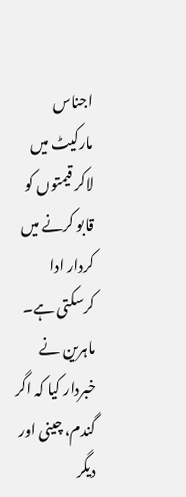اجناس مارکیٹ میں لاکر قیمتوں کو قابو کرنے میں کردار ادا کرسکتی ہے۔
ماہرین نے خبردار کیا کہ اگر گندم، چینی اور دیگر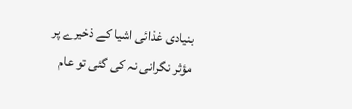بنیادی غذائی اشیا کے ذخیرے پر مؤثر نگرانی نہ کی گئی تو عام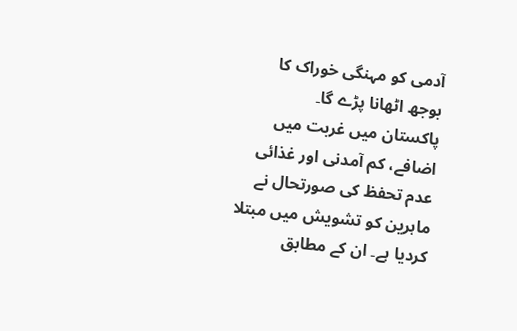آدمی کو مہنگی خوراک کا بوجھ اٹھانا پڑے گا۔
پاکستان میں غربت میں اضافے، کم آمدنی اور غذائی عدم تحفظ کی صورتحال نے ماہرین کو تشویش میں مبتلا کردیا ہے۔ ان کے مطابق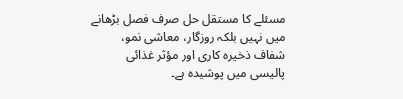مسئلے کا مستقل حل صرف فصل بڑھانے میں نہیں بلکہ روزگار، معاشی نمو، شفاف ذخیرہ کاری اور مؤثر غذائی پالیسی میں پوشیدہ ہے۔